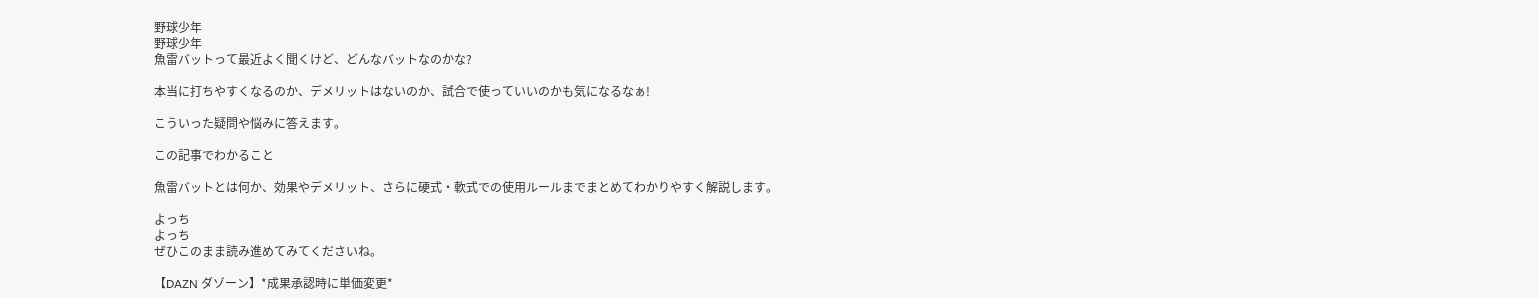野球少年
野球少年
魚雷バットって最近よく聞くけど、どんなバットなのかな?

本当に打ちやすくなるのか、デメリットはないのか、試合で使っていいのかも気になるなぁ!

こういった疑問や悩みに答えます。

この記事でわかること

魚雷バットとは何か、効果やデメリット、さらに硬式・軟式での使用ルールまでまとめてわかりやすく解説します。

よっち
よっち
ぜひこのまま読み進めてみてくださいね。

【DAZN ダゾーン】*成果承認時に単価変更*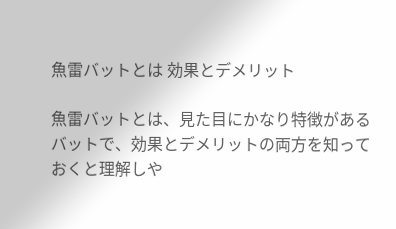魚雷バットとは 効果とデメリット

魚雷バットとは、見た目にかなり特徴があるバットで、効果とデメリットの両方を知っておくと理解しや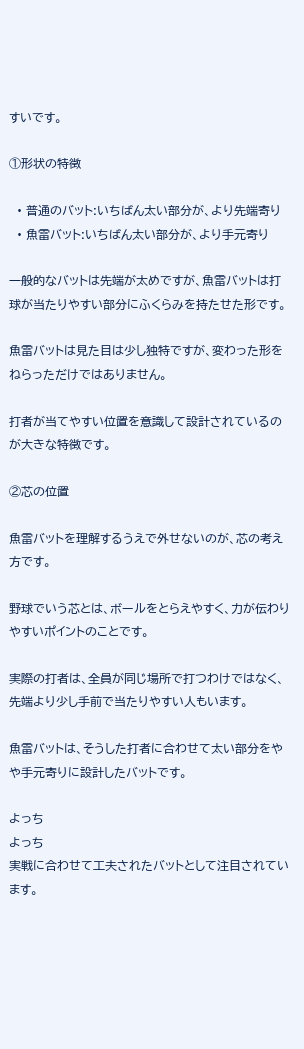すいです。

①形状の特徴

  • 普通のバット:いちばん太い部分が、より先端寄り
  • 魚雷バット:いちばん太い部分が、より手元寄り

一般的なバットは先端が太めですが、魚雷バットは打球が当たりやすい部分にふくらみを持たせた形です。

魚雷バットは見た目は少し独特ですが、変わった形をねらっただけではありません。

打者が当てやすい位置を意識して設計されているのが大きな特徴です。

②芯の位置

魚雷バットを理解するうえで外せないのが、芯の考え方です。

野球でいう芯とは、ボールをとらえやすく、力が伝わりやすいポイントのことです。

実際の打者は、全員が同じ場所で打つわけではなく、先端より少し手前で当たりやすい人もいます。

魚雷バットは、そうした打者に合わせて太い部分をやや手元寄りに設計したバットです。

よっち
よっち
実戦に合わせて工夫されたバットとして注目されています。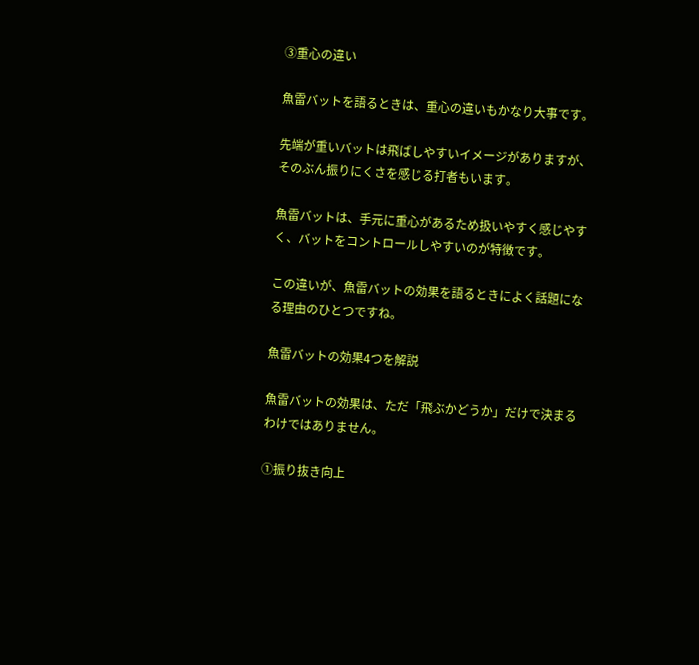③重心の違い

魚雷バットを語るときは、重心の違いもかなり大事です。

先端が重いバットは飛ばしやすいイメージがありますが、そのぶん振りにくさを感じる打者もいます。

魚雷バットは、手元に重心があるため扱いやすく感じやすく、バットをコントロールしやすいのが特徴です。

この違いが、魚雷バットの効果を語るときによく話題になる理由のひとつですね。

魚雷バットの効果4つを解説

魚雷バットの効果は、ただ「飛ぶかどうか」だけで決まるわけではありません。

①振り抜き向上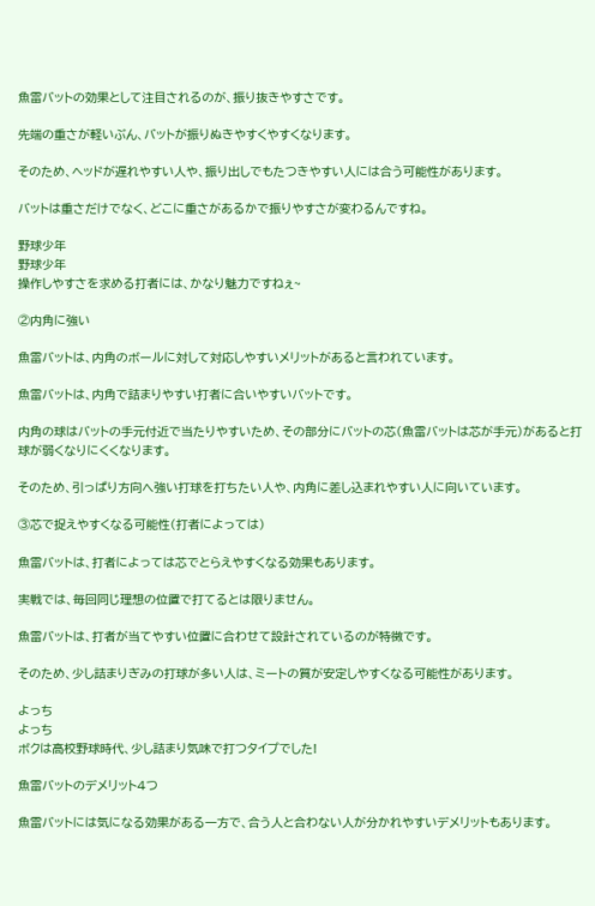魚雷バットの効果として注目されるのが、振り抜きやすさです。

先端の重さが軽いぶん、バットが振りぬきやすくやすくなります。

そのため、ヘッドが遅れやすい人や、振り出しでもたつきやすい人には合う可能性があります。

バットは重さだけでなく、どこに重さがあるかで振りやすさが変わるんですね。

野球少年
野球少年
操作しやすさを求める打者には、かなり魅力ですねぇ~

②内角に強い

魚雷バットは、内角のボールに対して対応しやすいメリットがあると言われています。

魚雷バットは、内角で詰まりやすい打者に合いやすいバットです。

内角の球はバットの手元付近で当たりやすいため、その部分にバットの芯(魚雷バットは芯が手元)があると打球が弱くなりにくくなります。

そのため、引っぱり方向へ強い打球を打ちたい人や、内角に差し込まれやすい人に向いています。

③芯で捉えやすくなる可能性(打者によっては)

魚雷バットは、打者によっては芯でとらえやすくなる効果もあります。

実戦では、毎回同じ理想の位置で打てるとは限りません。

魚雷バットは、打者が当てやすい位置に合わせて設計されているのが特徴です。

そのため、少し詰まりぎみの打球が多い人は、ミートの質が安定しやすくなる可能性があります。

よっち
よっち
ボクは高校野球時代、少し詰まり気味で打つタイプでした!

魚雷バットのデメリット4つ

魚雷バットには気になる効果がある一方で、合う人と合わない人が分かれやすいデメリットもあります。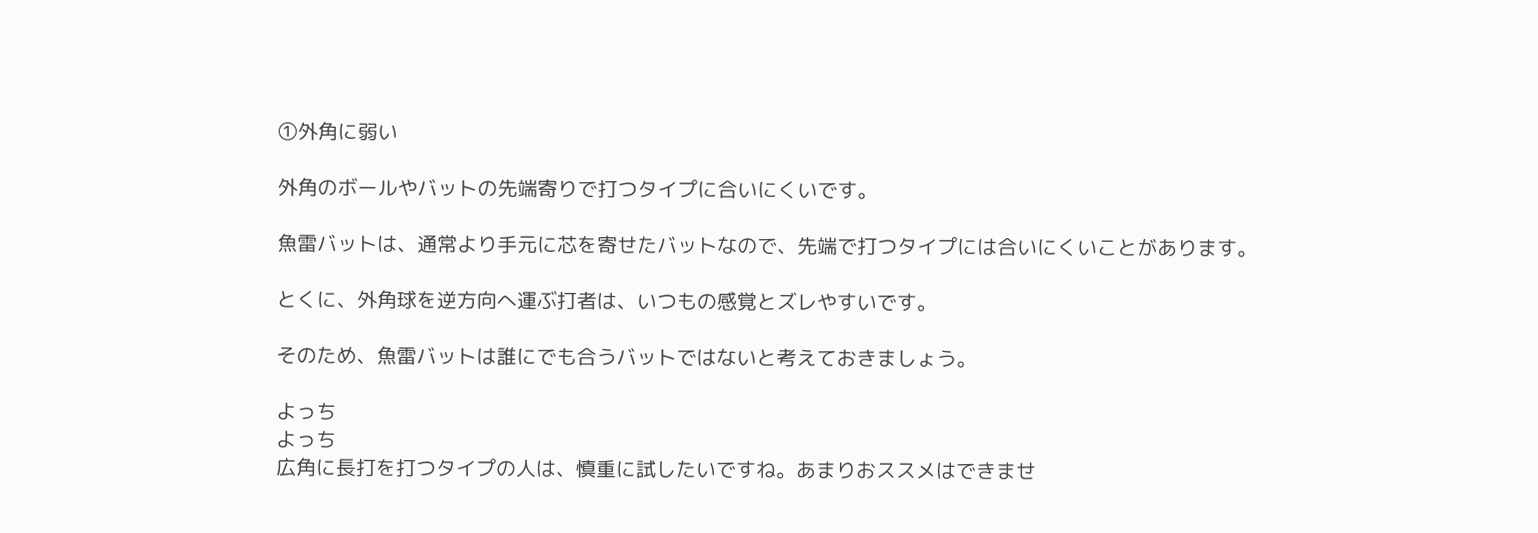①外角に弱い

外角のボールやバットの先端寄りで打つタイプに合いにくいです。

魚雷バットは、通常より手元に芯を寄せたバットなので、先端で打つタイプには合いにくいことがあります。

とくに、外角球を逆方向へ運ぶ打者は、いつもの感覚とズレやすいです。

そのため、魚雷バットは誰にでも合うバットではないと考えておきましょう。

よっち
よっち
広角に長打を打つタイプの人は、慎重に試したいですね。あまりおススメはできませ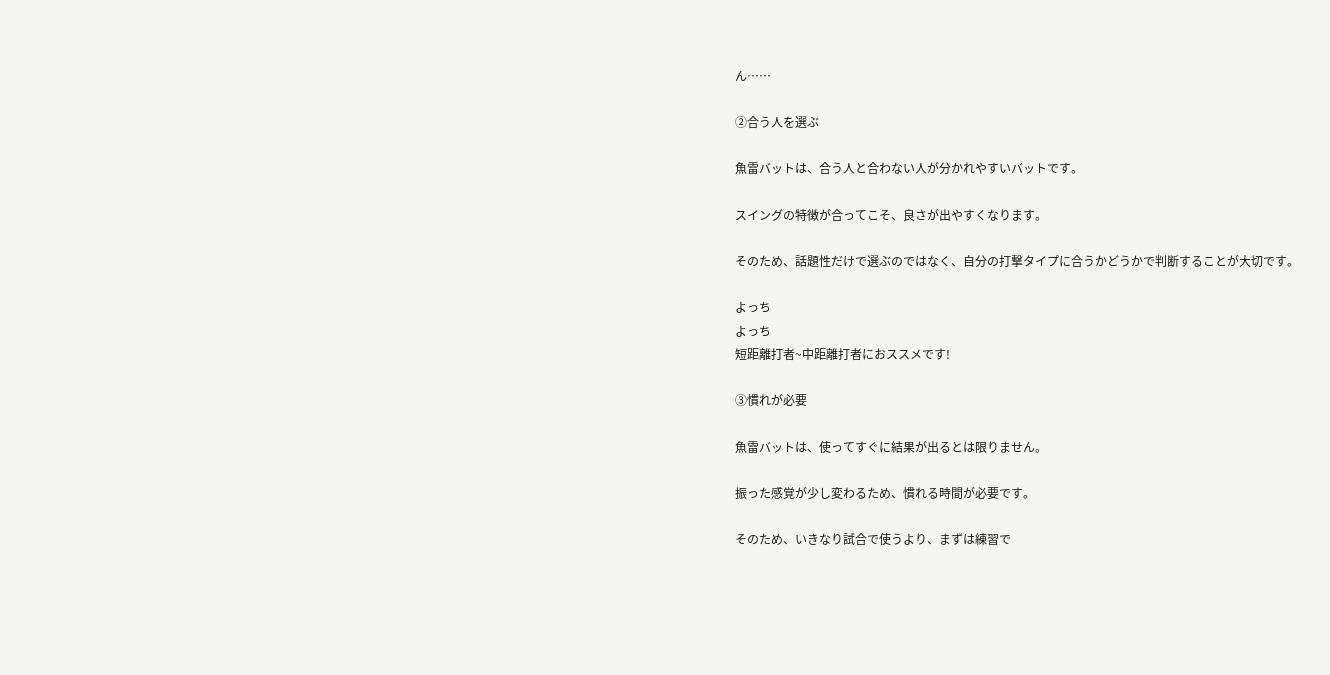ん……

②合う人を選ぶ

魚雷バットは、合う人と合わない人が分かれやすいバットです。

スイングの特徴が合ってこそ、良さが出やすくなります。

そのため、話題性だけで選ぶのではなく、自分の打撃タイプに合うかどうかで判断することが大切です。

よっち
よっち
短距離打者~中距離打者におススメです!

③慣れが必要

魚雷バットは、使ってすぐに結果が出るとは限りません。

振った感覚が少し変わるため、慣れる時間が必要です。

そのため、いきなり試合で使うより、まずは練習で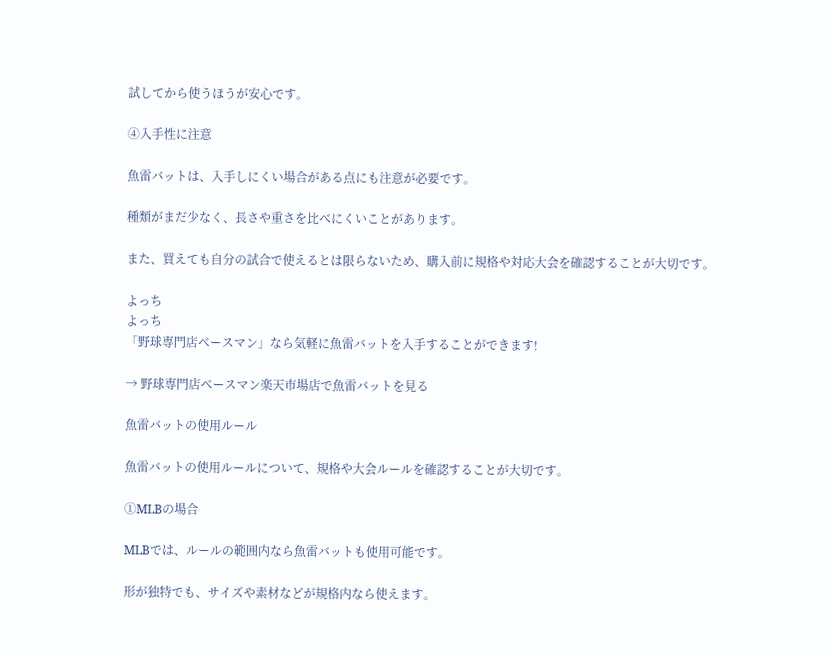試してから使うほうが安心です。

④入手性に注意

魚雷バットは、入手しにくい場合がある点にも注意が必要です。

種類がまだ少なく、長さや重さを比べにくいことがあります。

また、買えても自分の試合で使えるとは限らないため、購入前に規格や対応大会を確認することが大切です。

よっち
よっち
「野球専門店ベースマン」なら気軽に魚雷バットを入手することができます!

→ 野球専門店ベースマン楽天市場店で魚雷バットを見る

魚雷バットの使用ルール

魚雷バットの使用ルールについて、規格や大会ルールを確認することが大切です。

①MLBの場合

MLBでは、ルールの範囲内なら魚雷バットも使用可能です。

形が独特でも、サイズや素材などが規格内なら使えます。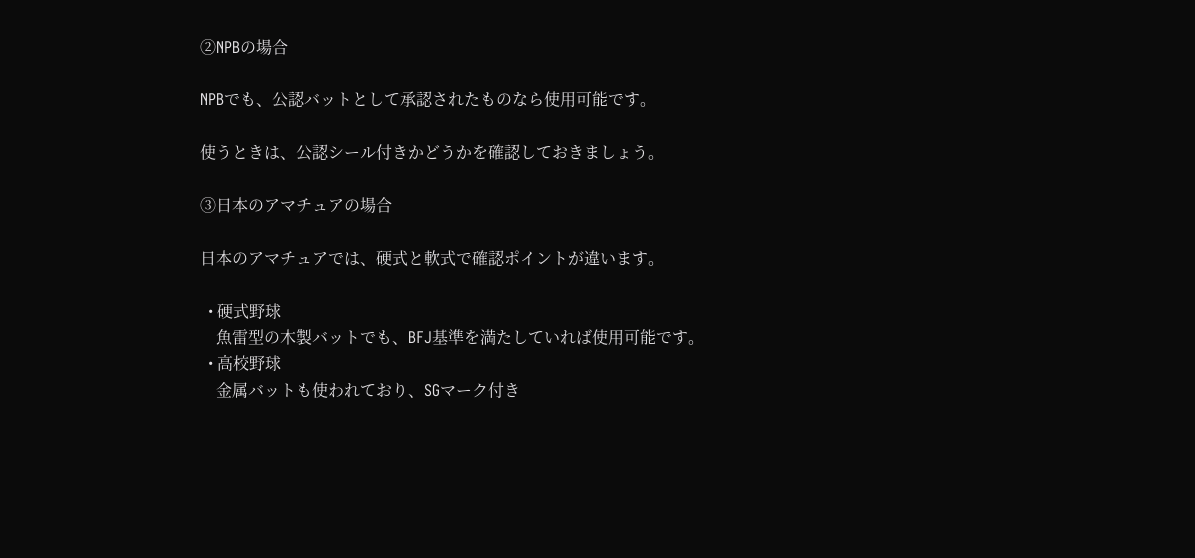②NPBの場合

NPBでも、公認バットとして承認されたものなら使用可能です。

使うときは、公認シール付きかどうかを確認しておきましょう。

③日本のアマチュアの場合

日本のアマチュアでは、硬式と軟式で確認ポイントが違います。

  • 硬式野球
    魚雷型の木製バットでも、BFJ基準を満たしていれば使用可能です。
  • 高校野球
    金属バットも使われており、SGマーク付き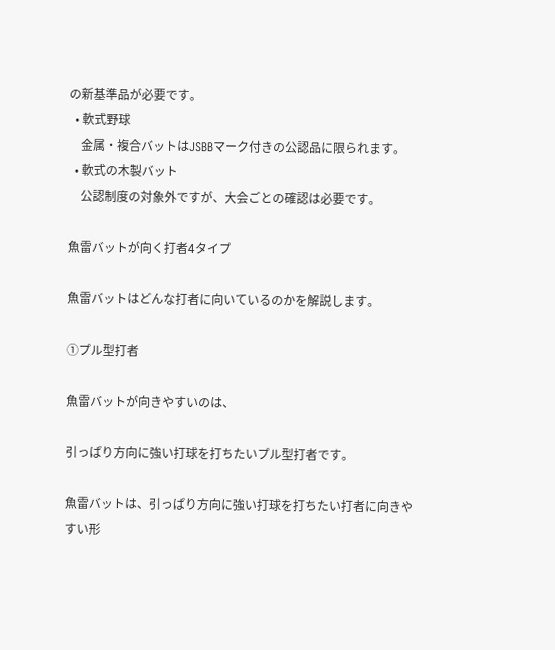の新基準品が必要です。
  • 軟式野球
    金属・複合バットはJSBBマーク付きの公認品に限られます。
  • 軟式の木製バット
    公認制度の対象外ですが、大会ごとの確認は必要です。

魚雷バットが向く打者4タイプ

魚雷バットはどんな打者に向いているのかを解説します。

①プル型打者

魚雷バットが向きやすいのは、

引っぱり方向に強い打球を打ちたいプル型打者です。

魚雷バットは、引っぱり方向に強い打球を打ちたい打者に向きやすい形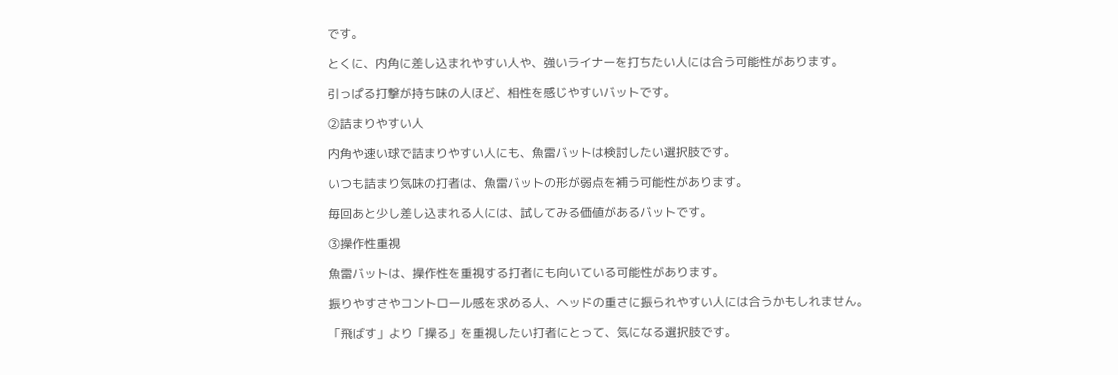です。

とくに、内角に差し込まれやすい人や、強いライナーを打ちたい人には合う可能性があります。

引っぱる打撃が持ち味の人ほど、相性を感じやすいバットです。

②詰まりやすい人

内角や速い球で詰まりやすい人にも、魚雷バットは検討したい選択肢です。

いつも詰まり気味の打者は、魚雷バットの形が弱点を補う可能性があります。

毎回あと少し差し込まれる人には、試してみる価値があるバットです。

③操作性重視

魚雷バットは、操作性を重視する打者にも向いている可能性があります。

振りやすさやコントロール感を求める人、ヘッドの重さに振られやすい人には合うかもしれません。

「飛ばす」より「操る」を重視したい打者にとって、気になる選択肢です。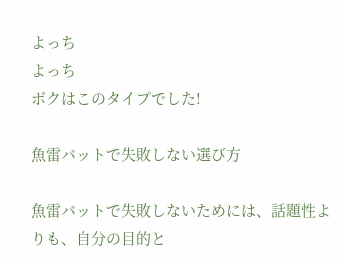よっち
よっち
ボクはこのタイプでした!

魚雷バットで失敗しない選び方

魚雷バットで失敗しないためには、話題性よりも、自分の目的と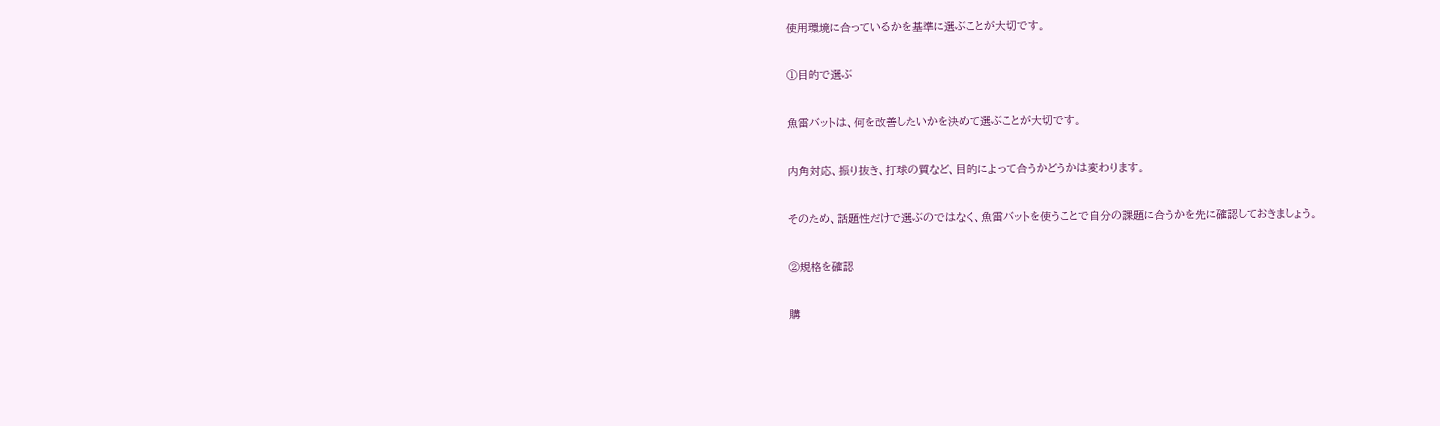使用環境に合っているかを基準に選ぶことが大切です。

①目的で選ぶ

魚雷バットは、何を改善したいかを決めて選ぶことが大切です。

内角対応、振り抜き、打球の質など、目的によって合うかどうかは変わります。

そのため、話題性だけで選ぶのではなく、魚雷バットを使うことで自分の課題に合うかを先に確認しておきましょう。

②規格を確認

購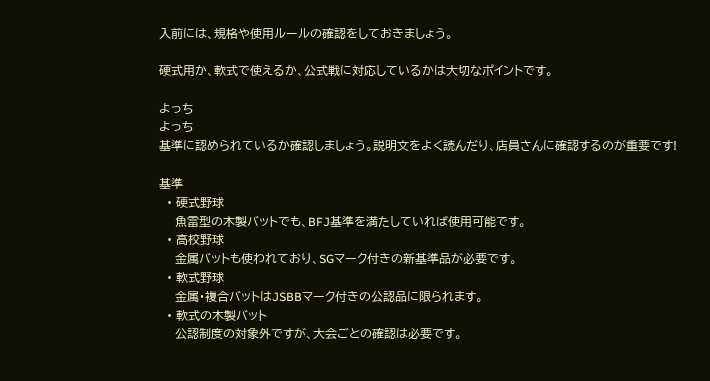入前には、規格や使用ルールの確認をしておきましょう。

硬式用か、軟式で使えるか、公式戦に対応しているかは大切なポイントです。

よっち
よっち
基準に認められているか確認しましょう。説明文をよく読んだり、店員さんに確認するのが重要です!

基準
  • 硬式野球
    魚雷型の木製バットでも、BFJ基準を満たしていれば使用可能です。
  • 高校野球
    金属バットも使われており、SGマーク付きの新基準品が必要です。
  • 軟式野球
    金属・複合バットはJSBBマーク付きの公認品に限られます。
  • 軟式の木製バット
    公認制度の対象外ですが、大会ごとの確認は必要です。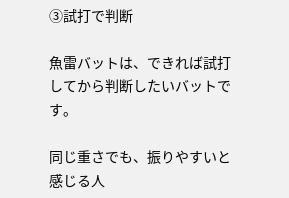③試打で判断

魚雷バットは、できれば試打してから判断したいバットです。

同じ重さでも、振りやすいと感じる人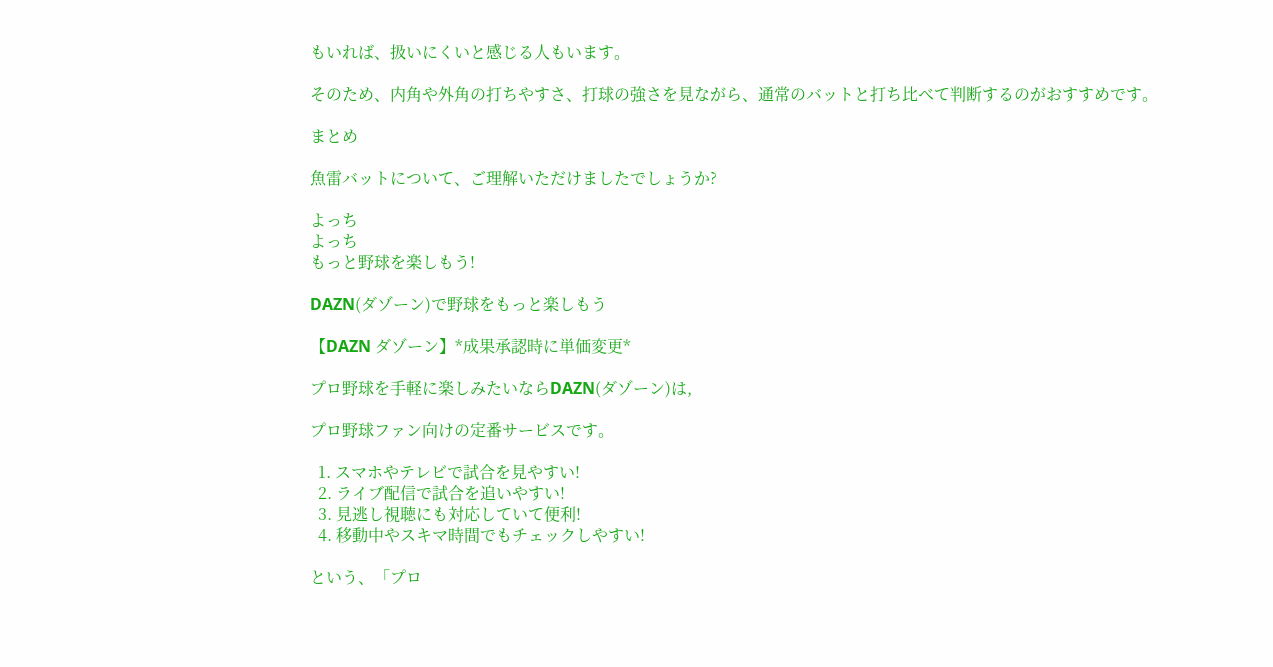もいれば、扱いにくいと感じる人もいます。

そのため、内角や外角の打ちやすさ、打球の強さを見ながら、通常のバットと打ち比べて判断するのがおすすめです。

まとめ

魚雷バットについて、ご理解いただけましたでしょうか?

よっち
よっち
もっと野球を楽しもう!

DAZN(ダゾーン)で野球をもっと楽しもう

【DAZN ダゾーン】*成果承認時に単価変更*

プロ野球を手軽に楽しみたいならDAZN(ダゾーン)は,

プロ野球ファン向けの定番サービスです。

  1. スマホやテレビで試合を見やすい!
  2. ライブ配信で試合を追いやすい!
  3. 見逃し視聴にも対応していて便利!
  4. 移動中やスキマ時間でもチェックしやすい!

という、「プロ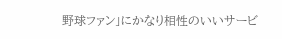野球ファン」にかなり相性のいいサービ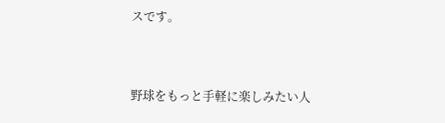スです。



野球をもっと手軽に楽しみたい人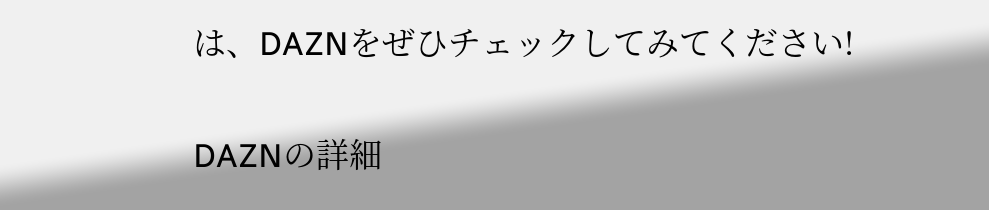は、DAZNをぜひチェックしてみてください!

DAZNの詳細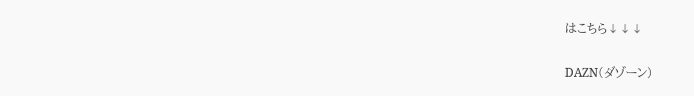はこちら↓↓↓

DAZN(ダゾーン)